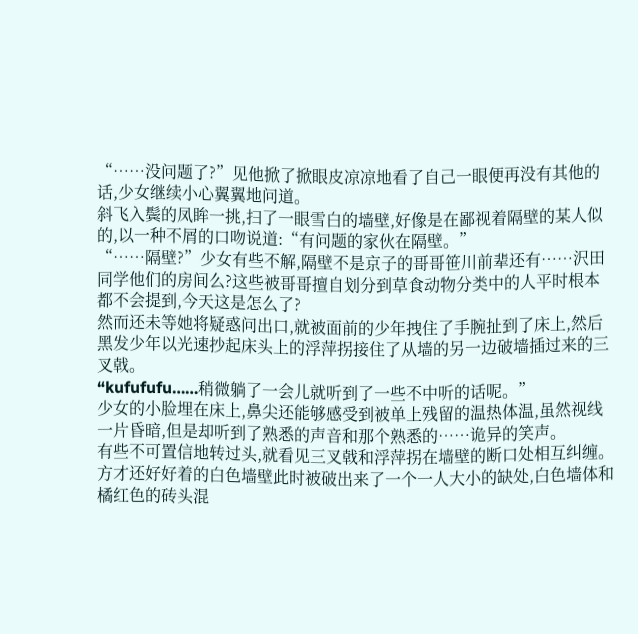“……没问题了?”见他掀了掀眼皮凉凉地看了自己一眼便再没有其他的话,少女继续小心翼翼地问道。
斜飞入鬓的凤眸一挑,扫了一眼雪白的墙壁,好像是在鄙视着隔壁的某人似的,以一种不屑的口吻说道:“有问题的家伙在隔壁。”
“……隔壁?”少女有些不解,隔壁不是京子的哥哥笹川前辈还有……沢田同学他们的房间么?这些被哥哥擅自划分到草食动物分类中的人平时根本都不会提到,今天这是怎么了?
然而还未等她将疑惑问出口,就被面前的少年拽住了手腕扯到了床上,然后黑发少年以光速抄起床头上的浮萍拐接住了从墙的另一边破墙插过来的三叉戟。
“kufufufu……稍微躺了一会儿就听到了一些不中听的话呢。”
少女的小脸埋在床上,鼻尖还能够感受到被单上残留的温热体温,虽然视线一片昏暗,但是却听到了熟悉的声音和那个熟悉的……诡异的笑声。
有些不可置信地转过头,就看见三叉戟和浮萍拐在墙壁的断口处相互纠缠。方才还好好着的白色墙壁此时被破出来了一个一人大小的缺处,白色墙体和橘红色的砖头混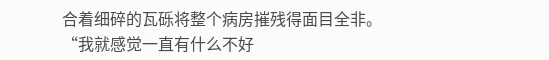合着细碎的瓦砾将整个病房摧残得面目全非。
“我就感觉一直有什么不好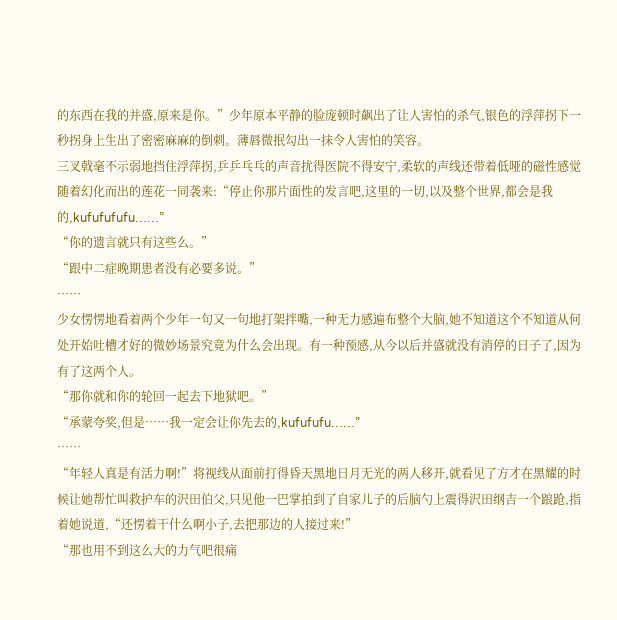的东西在我的并盛,原来是你。”少年原本平静的脸庞顿时飙出了让人害怕的杀气,银色的浮萍拐下一秒拐身上生出了密密麻麻的倒刺。薄唇微抿勾出一抹令人害怕的笑容。
三叉戟毫不示弱地挡住浮萍拐,乒乒乓乓的声音扰得医院不得安宁,柔软的声线还带着低哑的磁性感觉随着幻化而出的莲花一同袭来:“停止你那片面性的发言吧,这里的一切,以及整个世界,都会是我的,kufufufufu……”
“你的遗言就只有这些么。”
“跟中二症晚期患者没有必要多说。”
……
少女愣愣地看着两个少年一句又一句地打架拌嘴,一种无力感遍布整个大脑,她不知道这个不知道从何处开始吐槽才好的微妙场景究竟为什么会出现。有一种预感,从今以后并盛就没有消停的日子了,因为有了这两个人。
“那你就和你的轮回一起去下地狱吧。”
“承蒙夸奖,但是……我一定会让你先去的,kufufufu……”
……
“年轻人真是有活力啊!”将视线从面前打得昏天黑地日月无光的两人移开,就看见了方才在黑耀的时候让她帮忙叫救护车的沢田伯父,只见他一巴掌拍到了自家儿子的后脑勺上震得沢田纲吉一个踉跄,指着她说道,“还愣着干什么啊小子,去把那边的人接过来!”
“那也用不到这么大的力气吧很痛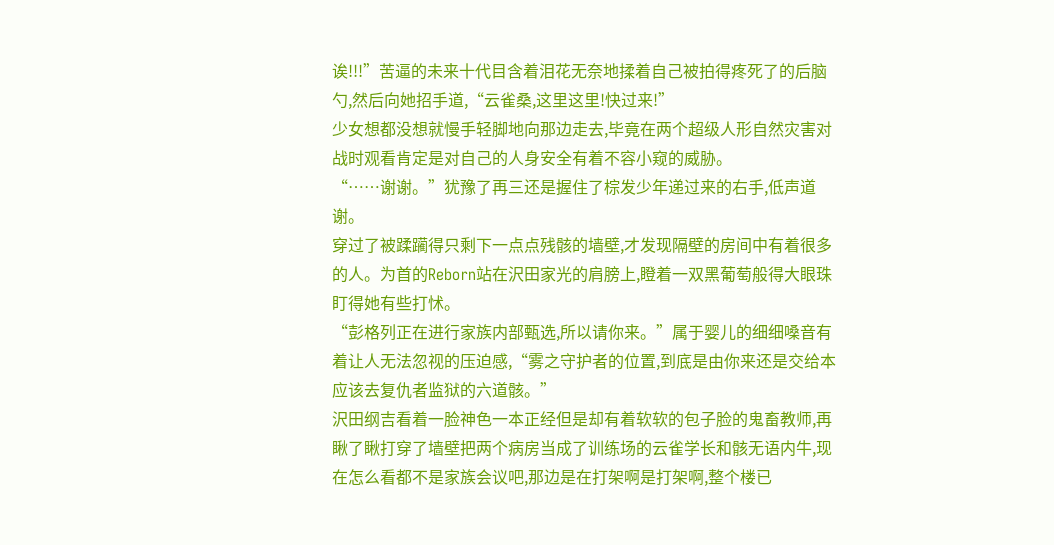诶!!!”苦逼的未来十代目含着泪花无奈地揉着自己被拍得疼死了的后脑勺,然后向她招手道,“云雀桑,这里这里!快过来!”
少女想都没想就慢手轻脚地向那边走去,毕竟在两个超级人形自然灾害对战时观看肯定是对自己的人身安全有着不容小窥的威胁。
“……谢谢。”犹豫了再三还是握住了棕发少年递过来的右手,低声道谢。
穿过了被蹂躏得只剩下一点点残骸的墙壁,才发现隔壁的房间中有着很多的人。为首的Reborn站在沢田家光的肩膀上,瞪着一双黑葡萄般得大眼珠盯得她有些打怵。
“彭格列正在进行家族内部甄选,所以请你来。”属于婴儿的细细嗓音有着让人无法忽视的压迫感,“雾之守护者的位置,到底是由你来还是交给本应该去复仇者监狱的六道骸。”
沢田纲吉看着一脸神色一本正经但是却有着软软的包子脸的鬼畜教师,再瞅了瞅打穿了墙壁把两个病房当成了训练场的云雀学长和骸无语内牛,现在怎么看都不是家族会议吧,那边是在打架啊是打架啊,整个楼已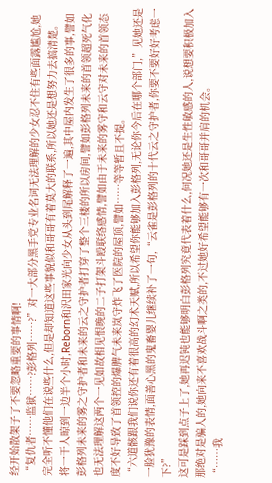经开始散架子了不要忽略重要的事情啊!
“复仇者……监狱……?彭格列……?”对一大部分黑手党专业名词无法理解的少女忍不住有些面露尴尬,她完全听不懂他们在说些什么,但是却知道这些事貌似和哥哥有着莫大的联系,所以她还是想努力去搞清楚。
将一干人晾到一边半个小时,Reborn和沢田家光向少女从头到尾解释了一遍,其中屋内发生了很多的事,譬如彭格列未来的雾之守护者和未来的云之守护者打穿了整个三楼的所以房间,譬如彭格列未来的首领超死气化也无法理解这两个一见如故相见恨晚的二子打架斗殴联络感情,譬如由于未来的雾守和云守对未来的首领态度不好导致了首领控的爆脾气未来岚守炸飞了医院的屋顶,譬如……等等暂且不提。
“六道骸跟我们说你还有着很高的幻术天赋,所以希望你能够加入彭格列,无论你今后在哪个部门,”见她还是一脸犹豫的表情,面善心黑的鬼畜婴儿继续补了一句,“云雀是彭格列的十代云之守护者,你要不要好好考虑一下?”
这可是踩到点子上了,她再迟钝也能够明白彭格列究竟代表着什么,何况她还是生性敏感的人,说想要积极加入那绝对是骗人的,她向来不喜欢战斗啊之类的,不过她好希望能够有一次和哥哥并肩的机会。
“……我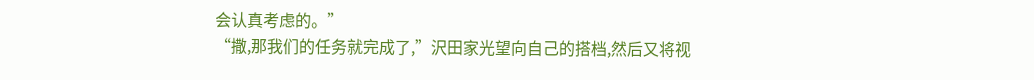会认真考虑的。”
“撒,那我们的任务就完成了,”沢田家光望向自己的搭档,然后又将视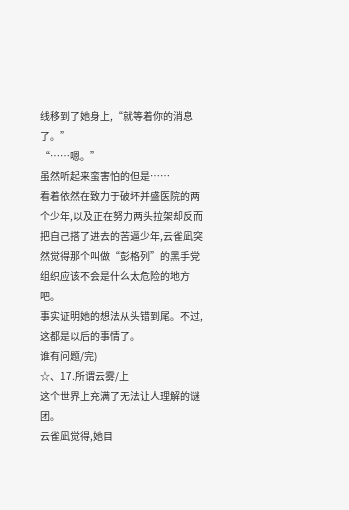线移到了她身上,“就等着你的消息了。”
“……嗯。”
虽然听起来蛮害怕的但是……
看着依然在致力于破坏并盛医院的两个少年,以及正在努力两头拉架却反而把自己搭了进去的苦逼少年,云雀凪突然觉得那个叫做“彭格列”的黑手党组织应该不会是什么太危险的地方吧。
事实证明她的想法从头错到尾。不过,这都是以后的事情了。
谁有问题/完)
☆、17.所谓云雾/上
这个世界上充满了无法让人理解的谜团。
云雀凪觉得,她目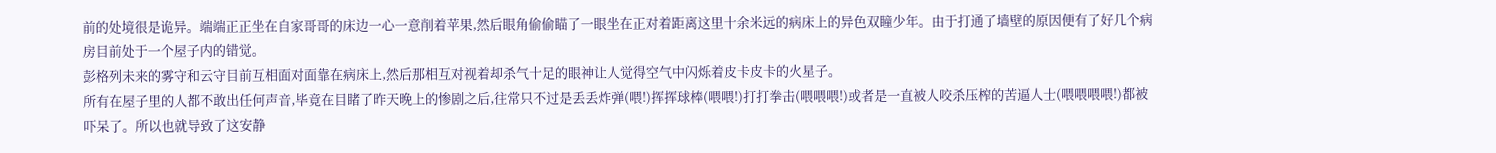前的处境很是诡异。端端正正坐在自家哥哥的床边一心一意削着苹果,然后眼角偷偷瞄了一眼坐在正对着距离这里十余米远的病床上的异色双瞳少年。由于打通了墙壁的原因便有了好几个病房目前处于一个屋子内的错觉。
彭格列未来的雾守和云守目前互相面对面靠在病床上,然后那相互对视着却杀气十足的眼神让人觉得空气中闪烁着皮卡皮卡的火星子。
所有在屋子里的人都不敢出任何声音,毕竟在目睹了昨天晚上的惨剧之后,往常只不过是丢丢炸弹(喂!)挥挥球棒(喂喂!)打打拳击(喂喂喂!)或者是一直被人咬杀压榨的苦逼人士(喂喂喂喂!)都被吓呆了。所以也就导致了这安静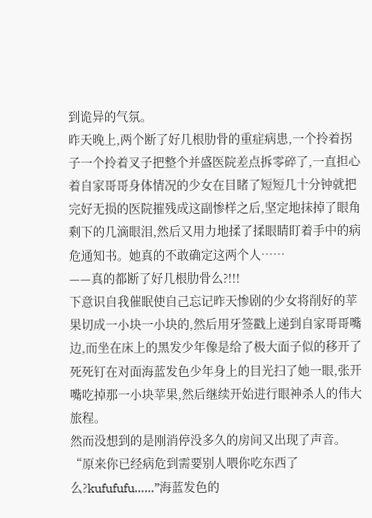到诡异的气氛。
昨天晚上,两个断了好几根肋骨的重症病患,一个拎着拐子一个拎着叉子把整个并盛医院差点拆零碎了,一直担心着自家哥哥身体情况的少女在目睹了短短几十分钟就把完好无损的医院摧残成这副惨样之后,坚定地抹掉了眼角剩下的几滴眼泪,然后又用力地揉了揉眼睛盯着手中的病危通知书。她真的不敢确定这两个人……
——真的都断了好几根肋骨么?!!!
下意识自我催眠使自己忘记昨天惨剧的少女将削好的苹果切成一小块一小块的,然后用牙签戳上递到自家哥哥嘴边,而坐在床上的黑发少年像是给了极大面子似的移开了死死钉在对面海蓝发色少年身上的目光扫了她一眼,张开嘴吃掉那一小块苹果,然后继续开始进行眼神杀人的伟大旅程。
然而没想到的是刚消停没多久的房间又出现了声音。
“原来你已经病危到需要别人喂你吃东西了么?kufufufu……”海蓝发色的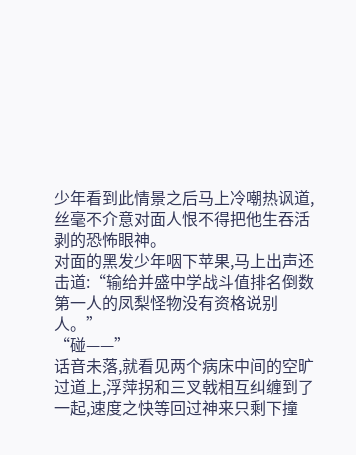少年看到此情景之后马上冷嘲热讽道,丝毫不介意对面人恨不得把他生吞活剥的恐怖眼神。
对面的黑发少年咽下苹果,马上出声还击道:“输给并盛中学战斗值排名倒数第一人的凤梨怪物没有资格说别人。”
“碰——”
话音未落,就看见两个病床中间的空旷过道上,浮萍拐和三叉戟相互纠缠到了一起,速度之快等回过神来只剩下撞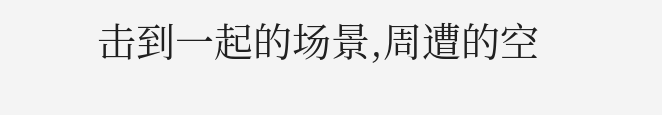击到一起的场景,周遭的空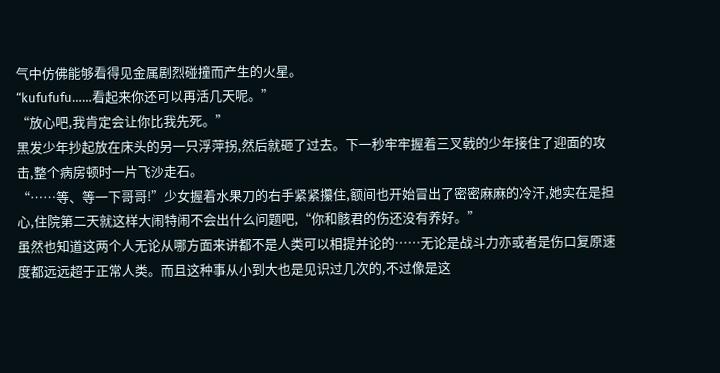气中仿佛能够看得见金属剧烈碰撞而产生的火星。
“kufufufu……看起来你还可以再活几天呢。”
“放心吧,我肯定会让你比我先死。”
黑发少年抄起放在床头的另一只浮萍拐,然后就砸了过去。下一秒牢牢握着三叉戟的少年接住了迎面的攻击,整个病房顿时一片飞沙走石。
“……等、等一下哥哥!”少女握着水果刀的右手紧紧攥住,额间也开始冒出了密密麻麻的冷汗,她实在是担心,住院第二天就这样大闹特闹不会出什么问题吧,“你和骸君的伤还没有养好。”
虽然也知道这两个人无论从哪方面来讲都不是人类可以相提并论的……无论是战斗力亦或者是伤口复原速度都远远超于正常人类。而且这种事从小到大也是见识过几次的,不过像是这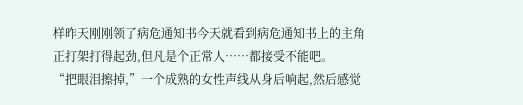样昨天刚刚领了病危通知书今天就看到病危通知书上的主角正打架打得起劲,但凡是个正常人……都接受不能吧。
“把眼泪擦掉,”一个成熟的女性声线从身后响起,然后感觉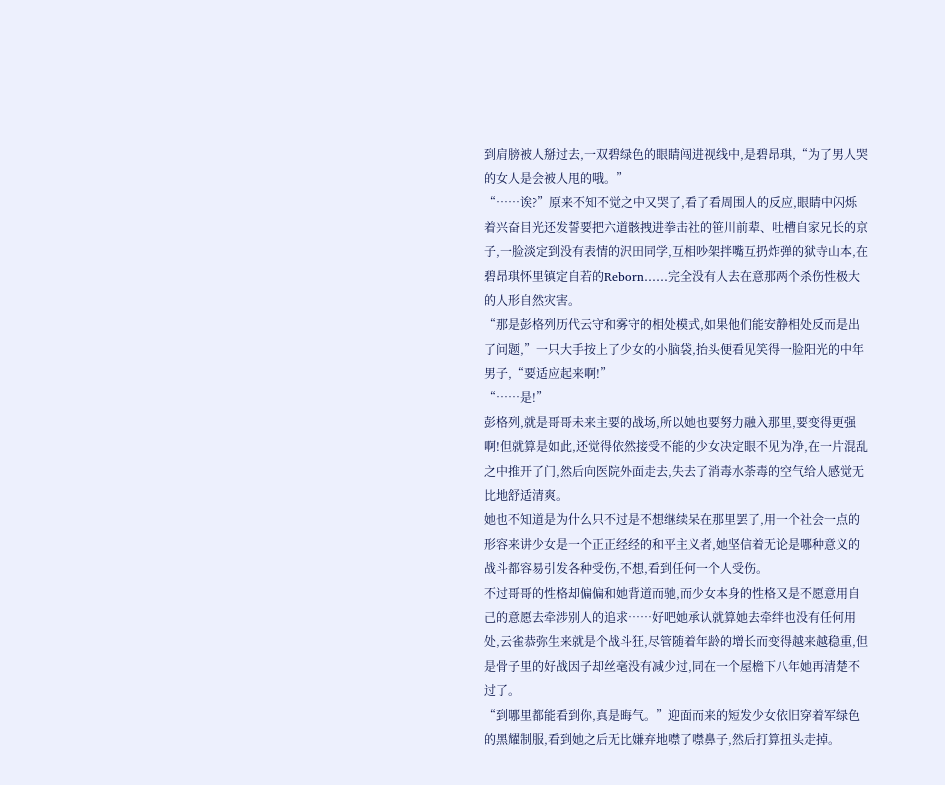到肩膀被人掰过去,一双碧绿色的眼睛闯进视线中,是碧昂琪,“为了男人哭的女人是会被人甩的哦。”
“……诶?”原来不知不觉之中又哭了,看了看周围人的反应,眼睛中闪烁着兴奋目光还发誓要把六道骸拽进拳击社的笹川前辈、吐槽自家兄长的京子,一脸淡定到没有表情的沢田同学,互相吵架拌嘴互扔炸弹的狱寺山本,在碧昂琪怀里镇定自若的Reborn……完全没有人去在意那两个杀伤性极大的人形自然灾害。
“那是彭格列历代云守和雾守的相处模式,如果他们能安静相处反而是出了问题,”一只大手按上了少女的小脑袋,抬头便看见笑得一脸阳光的中年男子,“要适应起来啊!”
“……是!”
彭格列,就是哥哥未来主要的战场,所以她也要努力融入那里,要变得更强啊!但就算是如此,还觉得依然接受不能的少女决定眼不见为净,在一片混乱之中推开了门,然后向医院外面走去,失去了消毒水荼毒的空气给人感觉无比地舒适清爽。
她也不知道是为什么只不过是不想继续呆在那里罢了,用一个社会一点的形容来讲少女是一个正正经经的和平主义者,她坚信着无论是哪种意义的战斗都容易引发各种受伤,不想,看到任何一个人受伤。
不过哥哥的性格却偏偏和她背道而驰,而少女本身的性格又是不愿意用自己的意愿去牵涉别人的追求……好吧她承认就算她去牵绊也没有任何用处,云雀恭弥生来就是个战斗狂,尽管随着年龄的增长而变得越来越稳重,但是骨子里的好战因子却丝毫没有减少过,同在一个屋檐下八年她再清楚不过了。
“到哪里都能看到你,真是晦气。”迎面而来的短发少女依旧穿着军绿色的黑耀制服,看到她之后无比嫌弃地噤了噤鼻子,然后打算扭头走掉。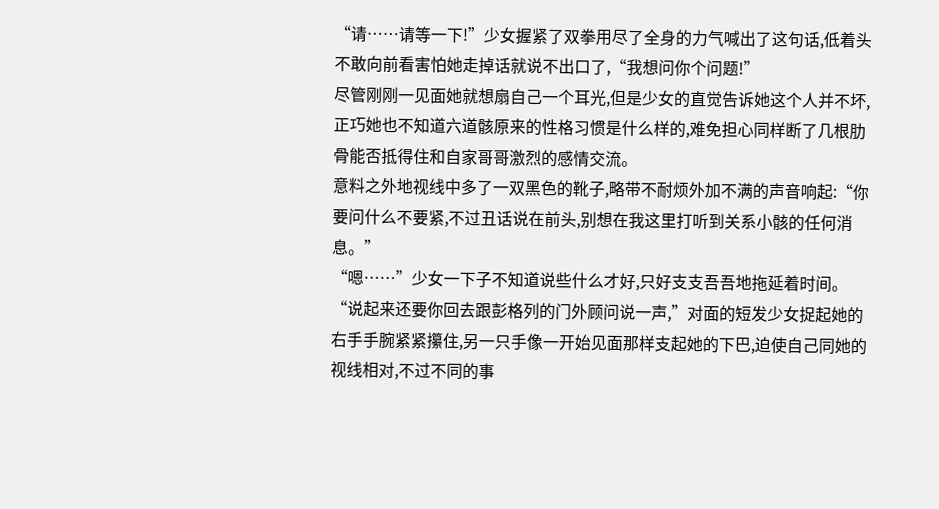“请……请等一下!”少女握紧了双拳用尽了全身的力气喊出了这句话,低着头不敢向前看害怕她走掉话就说不出口了,“我想问你个问题!”
尽管刚刚一见面她就想扇自己一个耳光,但是少女的直觉告诉她这个人并不坏,正巧她也不知道六道骸原来的性格习惯是什么样的,难免担心同样断了几根肋骨能否抵得住和自家哥哥激烈的感情交流。
意料之外地视线中多了一双黑色的靴子,略带不耐烦外加不满的声音响起:“你要问什么不要紧,不过丑话说在前头,别想在我这里打听到关系小骸的任何消息。”
“嗯……”少女一下子不知道说些什么才好,只好支支吾吾地拖延着时间。
“说起来还要你回去跟彭格列的门外顾问说一声,”对面的短发少女捉起她的右手手腕紧紧攥住,另一只手像一开始见面那样支起她的下巴,迫使自己同她的视线相对,不过不同的事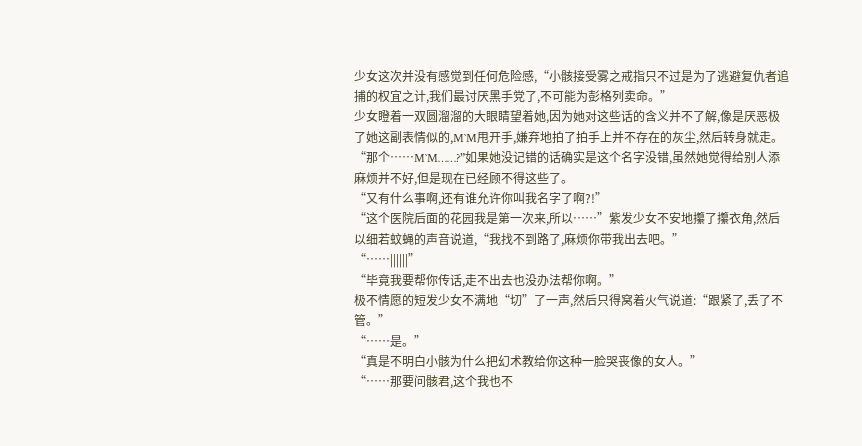少女这次并没有感觉到任何危险感,“小骸接受雾之戒指只不过是为了逃避复仇者追捕的权宜之计,我们最讨厌黑手党了,不可能为彭格列卖命。”
少女瞪着一双圆溜溜的大眼睛望着她,因为她对这些话的含义并不了解,像是厌恶极了她这副表情似的,M`M甩开手,嫌弃地拍了拍手上并不存在的灰尘,然后转身就走。
“那个……M`M……?”如果她没记错的话确实是这个名字没错,虽然她觉得给别人添麻烦并不好,但是现在已经顾不得这些了。
“又有什么事啊,还有谁允许你叫我名字了啊?!”
“这个医院后面的花园我是第一次来,所以……”紫发少女不安地攥了攥衣角,然后以细若蚊蝇的声音说道,“我找不到路了,麻烦你带我出去吧。”
“……||||||”
“毕竟我要帮你传话,走不出去也没办法帮你啊。”
极不情愿的短发少女不满地“切”了一声,然后只得窝着火气说道:“跟紧了,丢了不管。”
“……是。”
“真是不明白小骸为什么把幻术教给你这种一脸哭丧像的女人。”
“……那要问骸君,这个我也不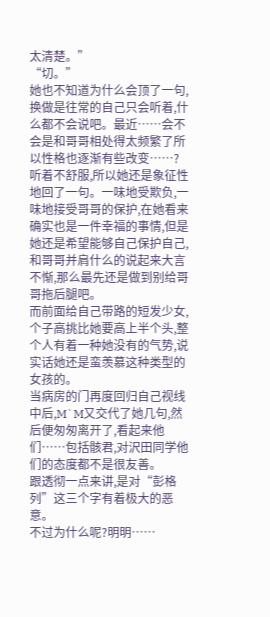太清楚。”
“切。”
她也不知道为什么会顶了一句,换做是往常的自己只会听着,什么都不会说吧。最近……会不会是和哥哥相处得太频繁了所以性格也逐渐有些改变……?
听着不舒服,所以她还是象征性地回了一句。一味地受欺负,一味地接受哥哥的保护,在她看来确实也是一件幸福的事情,但是她还是希望能够自己保护自己,和哥哥并肩什么的说起来大言不惭,那么最先还是做到别给哥哥拖后腿吧。
而前面给自己带路的短发少女,个子高挑比她要高上半个头,整个人有着一种她没有的气势,说实话她还是蛮羡慕这种类型的女孩的。
当病房的门再度回归自己视线中后,M`M又交代了她几句,然后便匆匆离开了,看起来他们……包括骸君,对沢田同学他们的态度都不是很友善。
跟透彻一点来讲,是对“彭格列”这三个字有着极大的恶意。
不过为什么呢?明明……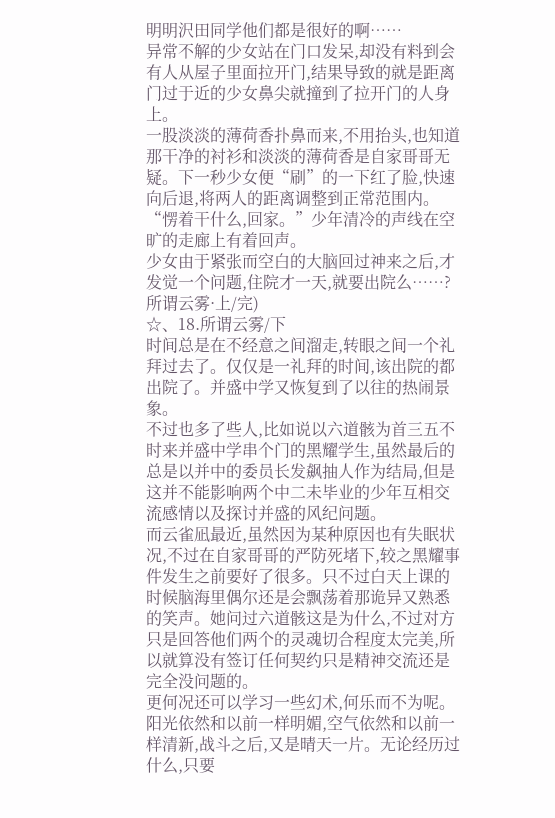明明沢田同学他们都是很好的啊……
异常不解的少女站在门口发呆,却没有料到会有人从屋子里面拉开门,结果导致的就是距离门过于近的少女鼻尖就撞到了拉开门的人身上。
一股淡淡的薄荷香扑鼻而来,不用抬头,也知道那干净的衬衫和淡淡的薄荷香是自家哥哥无疑。下一秒少女便“刷”的一下红了脸,快速向后退,将两人的距离调整到正常范围内。
“愣着干什么,回家。”少年清冷的声线在空旷的走廊上有着回声。
少女由于紧张而空白的大脑回过神来之后,才发觉一个问题,住院才一天,就要出院么……?
所谓云雾·上/完)
☆、18.所谓云雾/下
时间总是在不经意之间溜走,转眼之间一个礼拜过去了。仅仅是一礼拜的时间,该出院的都出院了。并盛中学又恢复到了以往的热闹景象。
不过也多了些人,比如说以六道骸为首三五不时来并盛中学串个门的黑耀学生,虽然最后的总是以并中的委员长发飙抽人作为结局,但是这并不能影响两个中二未毕业的少年互相交流感情以及探讨并盛的风纪问题。
而云雀凪最近,虽然因为某种原因也有失眠状况,不过在自家哥哥的严防死堵下,较之黑耀事件发生之前要好了很多。只不过白天上课的时候脑海里偶尔还是会飘荡着那诡异又熟悉的笑声。她问过六道骸这是为什么,不过对方只是回答他们两个的灵魂切合程度太完美,所以就算没有签订任何契约只是精神交流还是完全没问题的。
更何况还可以学习一些幻术,何乐而不为呢。
阳光依然和以前一样明媚,空气依然和以前一样清新,战斗之后,又是晴天一片。无论经历过什么,只要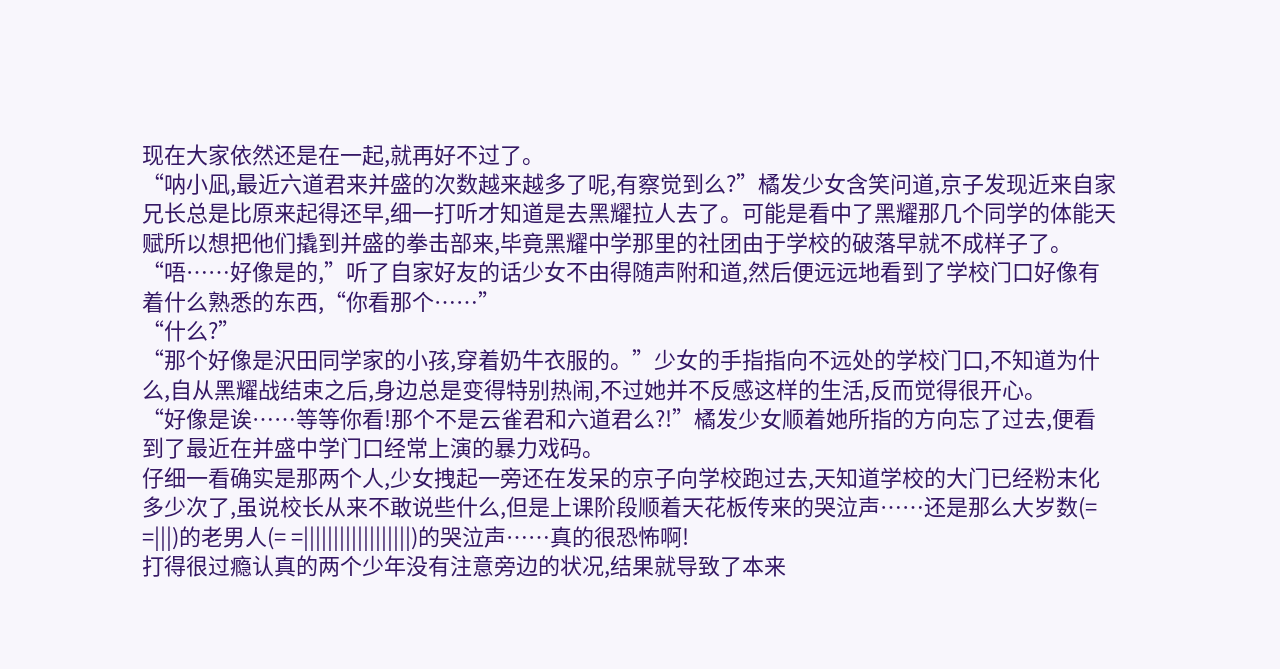现在大家依然还是在一起,就再好不过了。
“呐小凪,最近六道君来并盛的次数越来越多了呢,有察觉到么?”橘发少女含笑问道,京子发现近来自家兄长总是比原来起得还早,细一打听才知道是去黑耀拉人去了。可能是看中了黑耀那几个同学的体能天赋所以想把他们撬到并盛的拳击部来,毕竟黑耀中学那里的社团由于学校的破落早就不成样子了。
“唔……好像是的,”听了自家好友的话少女不由得随声附和道,然后便远远地看到了学校门口好像有着什么熟悉的东西,“你看那个……”
“什么?”
“那个好像是沢田同学家的小孩,穿着奶牛衣服的。”少女的手指指向不远处的学校门口,不知道为什么,自从黑耀战结束之后,身边总是变得特别热闹,不过她并不反感这样的生活,反而觉得很开心。
“好像是诶……等等你看!那个不是云雀君和六道君么?!”橘发少女顺着她所指的方向忘了过去,便看到了最近在并盛中学门口经常上演的暴力戏码。
仔细一看确实是那两个人,少女拽起一旁还在发呆的京子向学校跑过去,天知道学校的大门已经粉末化多少次了,虽说校长从来不敢说些什么,但是上课阶段顺着天花板传来的哭泣声……还是那么大岁数(= =|||)的老男人(= =||||||||||||||||||)的哭泣声……真的很恐怖啊!
打得很过瘾认真的两个少年没有注意旁边的状况,结果就导致了本来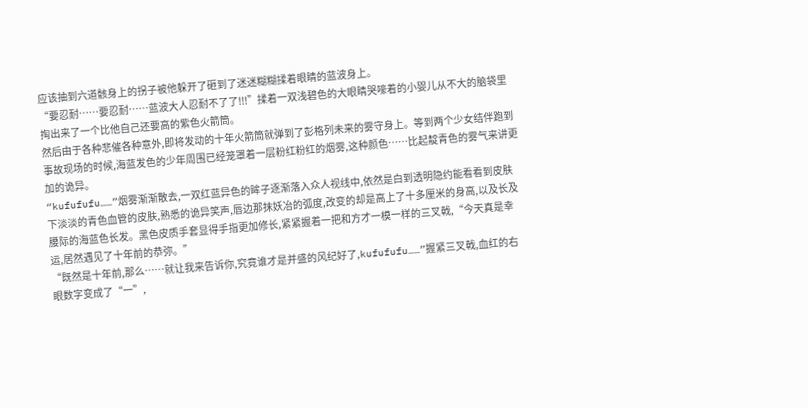应该抽到六道骸身上的拐子被他躲开了砸到了迷迷糊糊揉着眼睛的蓝波身上。
“要忍耐……要忍耐……蓝波大人忍耐不了了!!!”揉着一双浅碧色的大眼睛哭嚎着的小婴儿从不大的脑袋里掏出来了一个比他自己还要高的紫色火箭筒。
然后由于各种悲催各种意外,即将发动的十年火箭筒就弹到了彭格列未来的雾守身上。等到两个少女结伴跑到事故现场的时候,海蓝发色的少年周围已经笼罩着一层粉红粉红的烟雾,这种颜色……比起靛青色的雾气来讲更加的诡异。
“kufufufu……”烟雾渐渐散去,一双红蓝异色的眸子逐渐落入众人视线中,依然是白到透明隐约能看看到皮肤下淡淡的青色血管的皮肤,熟悉的诡异笑声,唇边那抹妖冶的弧度,改变的却是高上了十多厘米的身高,以及长及腰际的海蓝色长发。黑色皮质手套显得手指更加修长,紧紧握着一把和方才一模一样的三叉戟,“今天真是幸运,居然遇见了十年前的恭弥。”
“既然是十年前,那么……就让我来告诉你,究竟谁才是并盛的风纪好了,kufufufu……”握紧三叉戟,血红的右眼数字变成了“一”,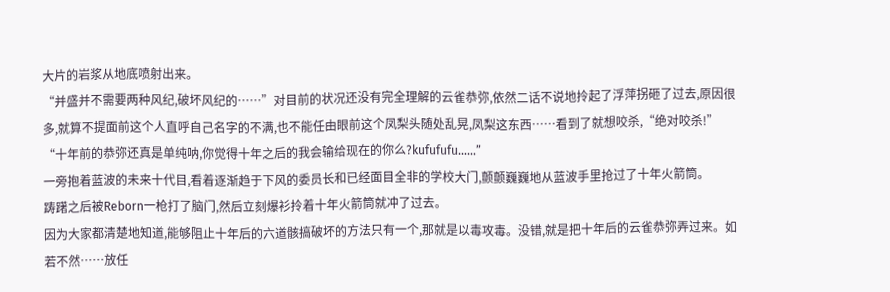大片的岩浆从地底喷射出来。
“并盛并不需要两种风纪,破坏风纪的……”对目前的状况还没有完全理解的云雀恭弥,依然二话不说地拎起了浮萍拐砸了过去,原因很多,就算不提面前这个人直呼自己名字的不满,也不能任由眼前这个凤梨头随处乱晃,凤梨这东西……看到了就想咬杀,“绝对咬杀!”
“十年前的恭弥还真是单纯呐,你觉得十年之后的我会输给现在的你么?kufufufu……”
一旁抱着蓝波的未来十代目,看着逐渐趋于下风的委员长和已经面目全非的学校大门,颤颤巍巍地从蓝波手里抢过了十年火箭筒。
踌躇之后被Reborn一枪打了脑门,然后立刻爆衫拎着十年火箭筒就冲了过去。
因为大家都清楚地知道,能够阻止十年后的六道骸搞破坏的方法只有一个,那就是以毒攻毒。没错,就是把十年后的云雀恭弥弄过来。如若不然……放任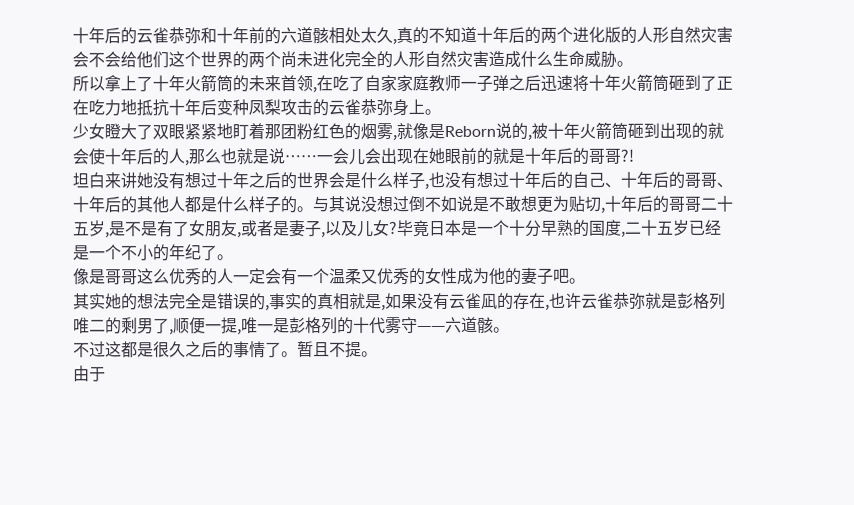十年后的云雀恭弥和十年前的六道骸相处太久,真的不知道十年后的两个进化版的人形自然灾害会不会给他们这个世界的两个尚未进化完全的人形自然灾害造成什么生命威胁。
所以拿上了十年火箭筒的未来首领,在吃了自家家庭教师一子弹之后迅速将十年火箭筒砸到了正在吃力地抵抗十年后变种凤梨攻击的云雀恭弥身上。
少女瞪大了双眼紧紧地盯着那团粉红色的烟雾,就像是Reborn说的,被十年火箭筒砸到出现的就会使十年后的人,那么也就是说……一会儿会出现在她眼前的就是十年后的哥哥?!
坦白来讲她没有想过十年之后的世界会是什么样子,也没有想过十年后的自己、十年后的哥哥、十年后的其他人都是什么样子的。与其说没想过倒不如说是不敢想更为贴切,十年后的哥哥二十五岁,是不是有了女朋友,或者是妻子,以及儿女?毕竟日本是一个十分早熟的国度,二十五岁已经是一个不小的年纪了。
像是哥哥这么优秀的人一定会有一个温柔又优秀的女性成为他的妻子吧。
其实她的想法完全是错误的,事实的真相就是,如果没有云雀凪的存在,也许云雀恭弥就是彭格列唯二的剩男了,顺便一提,唯一是彭格列的十代雾守——六道骸。
不过这都是很久之后的事情了。暂且不提。
由于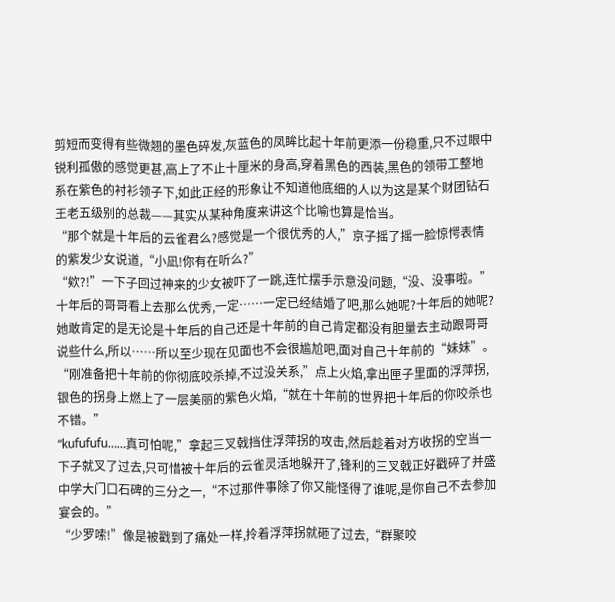剪短而变得有些微翘的墨色碎发,灰蓝色的凤眸比起十年前更添一份稳重,只不过眼中锐利孤傲的感觉更甚,高上了不止十厘米的身高,穿着黑色的西装,黑色的领带工整地系在紫色的衬衫领子下,如此正经的形象让不知道他底细的人以为这是某个财团钻石王老五级别的总裁——其实从某种角度来讲这个比喻也算是恰当。
“那个就是十年后的云雀君么?感觉是一个很优秀的人,”京子摇了摇一脸惊愕表情的紫发少女说道,“小凪!你有在听么?”
“欸?!”一下子回过神来的少女被吓了一跳,连忙摆手示意没问题,“没、没事啦。”
十年后的哥哥看上去那么优秀,一定……一定已经结婚了吧,那么她呢?十年后的她呢?她敢肯定的是无论是十年后的自己还是十年前的自己肯定都没有胆量去主动跟哥哥说些什么,所以……所以至少现在见面也不会很尴尬吧,面对自己十年前的“妹妹”。
“刚准备把十年前的你彻底咬杀掉,不过没关系,”点上火焰,拿出匣子里面的浮萍拐,银色的拐身上燃上了一层美丽的紫色火焰,“就在十年前的世界把十年后的你咬杀也不错。”
“kufufufu……真可怕呢,”拿起三叉戟挡住浮萍拐的攻击,然后趁着对方收拐的空当一下子就叉了过去,只可惜被十年后的云雀灵活地躲开了,锋利的三叉戟正好戳碎了并盛中学大门口石碑的三分之一,“不过那件事除了你又能怪得了谁呢,是你自己不去参加宴会的。”
“少罗嗦!”像是被戳到了痛处一样,拎着浮萍拐就砸了过去,“群聚咬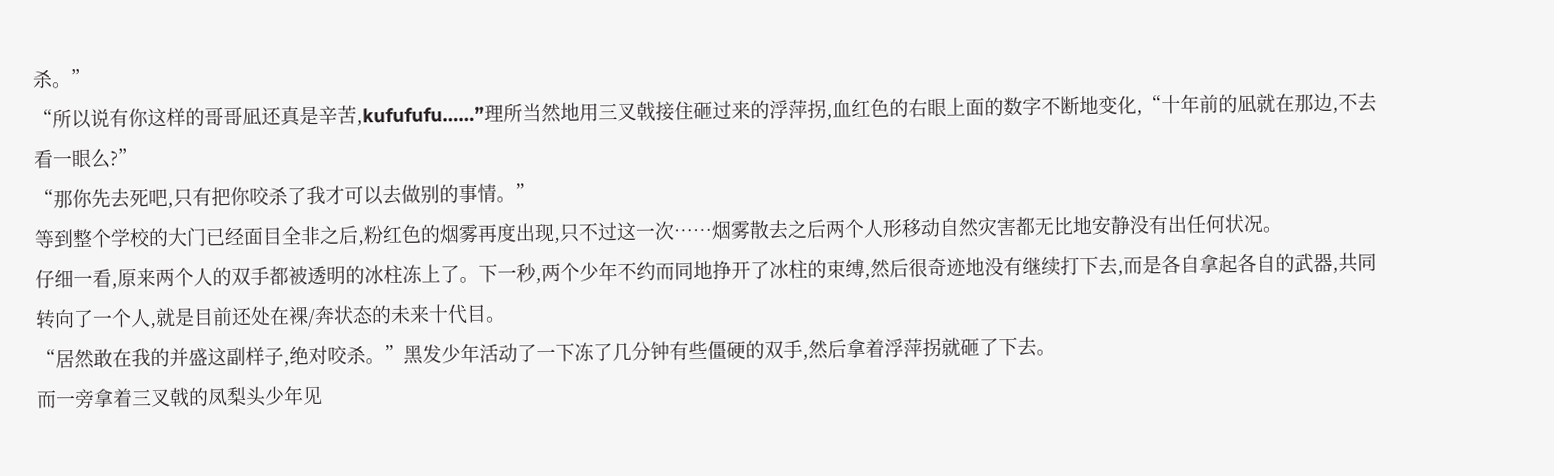杀。”
“所以说有你这样的哥哥凪还真是辛苦,kufufufu……”理所当然地用三叉戟接住砸过来的浮萍拐,血红色的右眼上面的数字不断地变化,“十年前的凪就在那边,不去看一眼么?”
“那你先去死吧,只有把你咬杀了我才可以去做别的事情。”
等到整个学校的大门已经面目全非之后,粉红色的烟雾再度出现,只不过这一次……烟雾散去之后两个人形移动自然灾害都无比地安静没有出任何状况。
仔细一看,原来两个人的双手都被透明的冰柱冻上了。下一秒,两个少年不约而同地挣开了冰柱的束缚,然后很奇迹地没有继续打下去,而是各自拿起各自的武器,共同转向了一个人,就是目前还处在裸/奔状态的未来十代目。
“居然敢在我的并盛这副样子,绝对咬杀。”黑发少年活动了一下冻了几分钟有些僵硬的双手,然后拿着浮萍拐就砸了下去。
而一旁拿着三叉戟的凤梨头少年见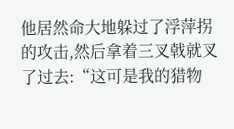他居然命大地躲过了浮萍拐的攻击,然后拿着三叉戟就叉了过去:“这可是我的猎物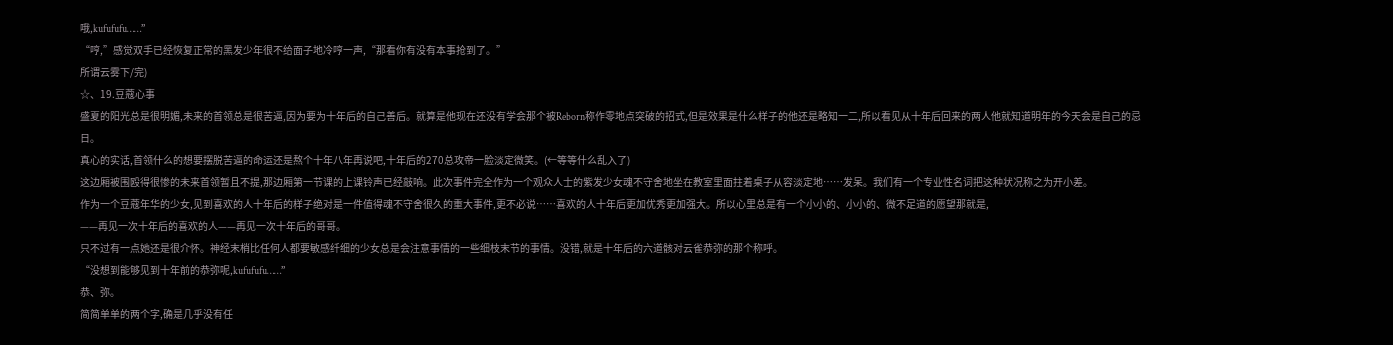哦,kufufufu……”
“哼,”感觉双手已经恢复正常的黑发少年很不给面子地冷哼一声,“那看你有没有本事抢到了。”
所谓云雾下/完)
☆、19.豆蔻心事
盛夏的阳光总是很明媚,未来的首领总是很苦逼,因为要为十年后的自己善后。就算是他现在还没有学会那个被Reborn称作零地点突破的招式,但是效果是什么样子的他还是略知一二,所以看见从十年后回来的两人他就知道明年的今天会是自己的忌日。
真心的实话,首领什么的想要摆脱苦逼的命运还是熬个十年八年再说吧,十年后的270总攻帝一脸淡定微笑。(←等等什么乱入了)
这边厢被围殴得很惨的未来首领暂且不提,那边厢第一节课的上课铃声已经敲响。此次事件完全作为一个观众人士的紫发少女魂不守舍地坐在教室里面拄着桌子从容淡定地……发呆。我们有一个专业性名词把这种状况称之为开小差。
作为一个豆蔻年华的少女,见到喜欢的人十年后的样子绝对是一件值得魂不守舍很久的重大事件,更不必说……喜欢的人十年后更加优秀更加强大。所以心里总是有一个小小的、小小的、微不足道的愿望那就是,
——再见一次十年后的喜欢的人——再见一次十年后的哥哥。
只不过有一点她还是很介怀。神经末梢比任何人都要敏感纤细的少女总是会注意事情的一些细枝末节的事情。没错,就是十年后的六道骸对云雀恭弥的那个称呼。
“没想到能够见到十年前的恭弥呢,kufufufu……”
恭、弥。
简简单单的两个字,确是几乎没有任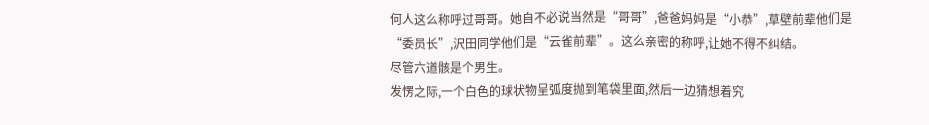何人这么称呼过哥哥。她自不必说当然是“哥哥”,爸爸妈妈是“小恭”,草壁前辈他们是“委员长”,沢田同学他们是“云雀前辈”。这么亲密的称呼,让她不得不纠结。
尽管六道骸是个男生。
发愣之际,一个白色的球状物呈弧度抛到笔袋里面,然后一边猜想着究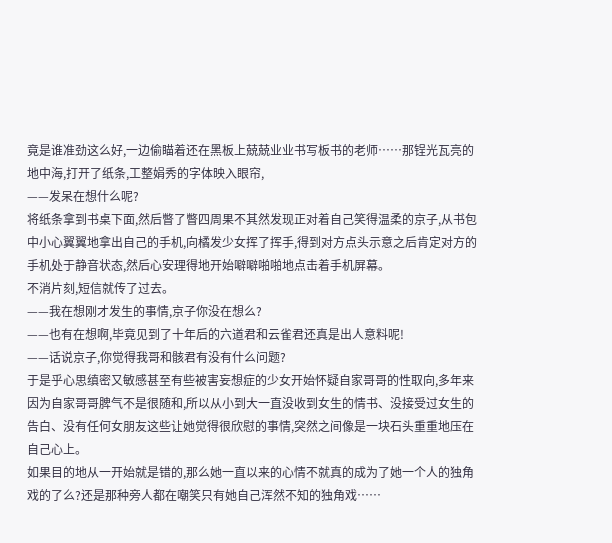竟是谁准劲这么好,一边偷瞄着还在黑板上兢兢业业书写板书的老师……那锃光瓦亮的地中海,打开了纸条,工整娟秀的字体映入眼帘,
——发呆在想什么呢?
将纸条拿到书桌下面,然后瞥了瞥四周果不其然发现正对着自己笑得温柔的京子,从书包中小心翼翼地拿出自己的手机,向橘发少女挥了挥手,得到对方点头示意之后肯定对方的手机处于静音状态,然后心安理得地开始噼噼啪啪地点击着手机屏幕。
不消片刻,短信就传了过去。
——我在想刚才发生的事情,京子你没在想么?
——也有在想啊,毕竟见到了十年后的六道君和云雀君还真是出人意料呢!
——话说京子,你觉得我哥和骸君有没有什么问题?
于是乎心思缜密又敏感甚至有些被害妄想症的少女开始怀疑自家哥哥的性取向,多年来因为自家哥哥脾气不是很随和,所以从小到大一直没收到女生的情书、没接受过女生的告白、没有任何女朋友这些让她觉得很欣慰的事情,突然之间像是一块石头重重地压在自己心上。
如果目的地从一开始就是错的,那么她一直以来的心情不就真的成为了她一个人的独角戏的了么?还是那种旁人都在嘲笑只有她自己浑然不知的独角戏……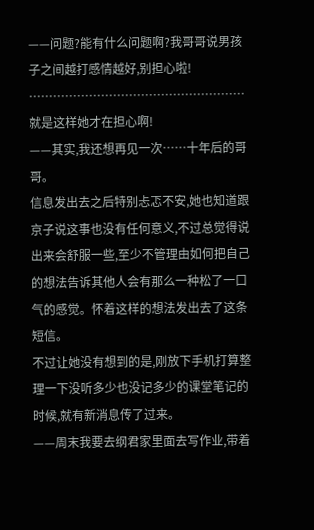——问题?能有什么问题啊?我哥哥说男孩子之间越打感情越好,别担心啦!
………………………………………………
就是这样她才在担心啊!
——其实,我还想再见一次……十年后的哥哥。
信息发出去之后特别忐忑不安,她也知道跟京子说这事也没有任何意义,不过总觉得说出来会舒服一些,至少不管理由如何把自己的想法告诉其他人会有那么一种松了一口气的感觉。怀着这样的想法发出去了这条短信。
不过让她没有想到的是,刚放下手机打算整理一下没听多少也没记多少的课堂笔记的时候,就有新消息传了过来。
——周末我要去纲君家里面去写作业,带着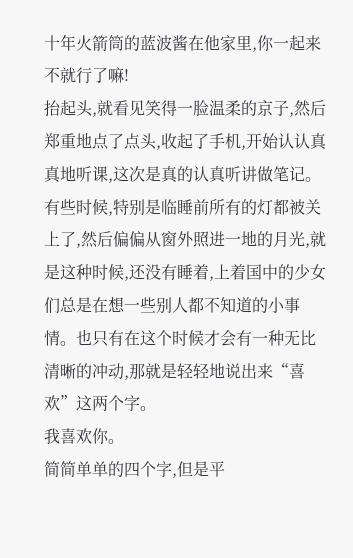十年火箭筒的蓝波酱在他家里,你一起来不就行了嘛!
抬起头,就看见笑得一脸温柔的京子,然后郑重地点了点头,收起了手机,开始认认真真地听课,这次是真的认真听讲做笔记。
有些时候,特别是临睡前所有的灯都被关上了,然后偏偏从窗外照进一地的月光,就是这种时候,还没有睡着,上着国中的少女们总是在想一些别人都不知道的小事情。也只有在这个时候才会有一种无比清晰的冲动,那就是轻轻地说出来“喜欢”这两个字。
我喜欢你。
简简单单的四个字,但是平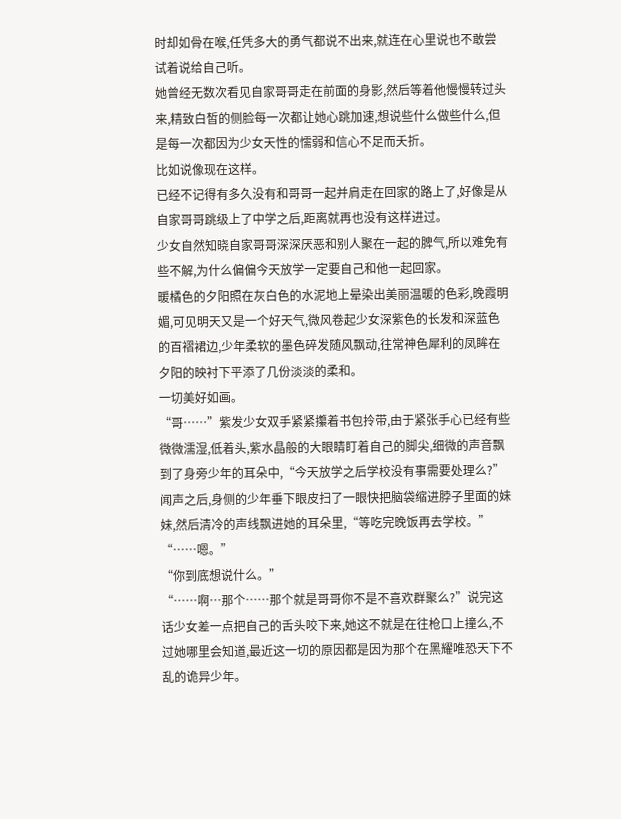时却如骨在喉,任凭多大的勇气都说不出来,就连在心里说也不敢尝试着说给自己听。
她曾经无数次看见自家哥哥走在前面的身影,然后等着他慢慢转过头来,精致白皙的侧脸每一次都让她心跳加速,想说些什么做些什么,但是每一次都因为少女天性的懦弱和信心不足而夭折。
比如说像现在这样。
已经不记得有多久没有和哥哥一起并肩走在回家的路上了,好像是从自家哥哥跳级上了中学之后,距离就再也没有这样进过。
少女自然知晓自家哥哥深深厌恶和别人聚在一起的脾气,所以难免有些不解,为什么偏偏今天放学一定要自己和他一起回家。
暖橘色的夕阳照在灰白色的水泥地上晕染出美丽温暖的色彩,晚霞明媚,可见明天又是一个好天气,微风卷起少女深紫色的长发和深蓝色的百褶裙边,少年柔软的墨色碎发随风飘动,往常神色犀利的凤眸在夕阳的映衬下平添了几份淡淡的柔和。
一切美好如画。
“哥……”紫发少女双手紧紧攥着书包拎带,由于紧张手心已经有些微微濡湿,低着头,紫水晶般的大眼睛盯着自己的脚尖,细微的声音飘到了身旁少年的耳朵中,“今天放学之后学校没有事需要处理么?”
闻声之后,身侧的少年垂下眼皮扫了一眼快把脑袋缩进脖子里面的妹妹,然后清冷的声线飘进她的耳朵里,“等吃完晚饭再去学校。”
“……嗯。”
“你到底想说什么。”
“……啊…那个……那个就是哥哥你不是不喜欢群聚么?”说完这话少女差一点把自己的舌头咬下来,她这不就是在往枪口上撞么,不过她哪里会知道,最近这一切的原因都是因为那个在黑耀唯恐天下不乱的诡异少年。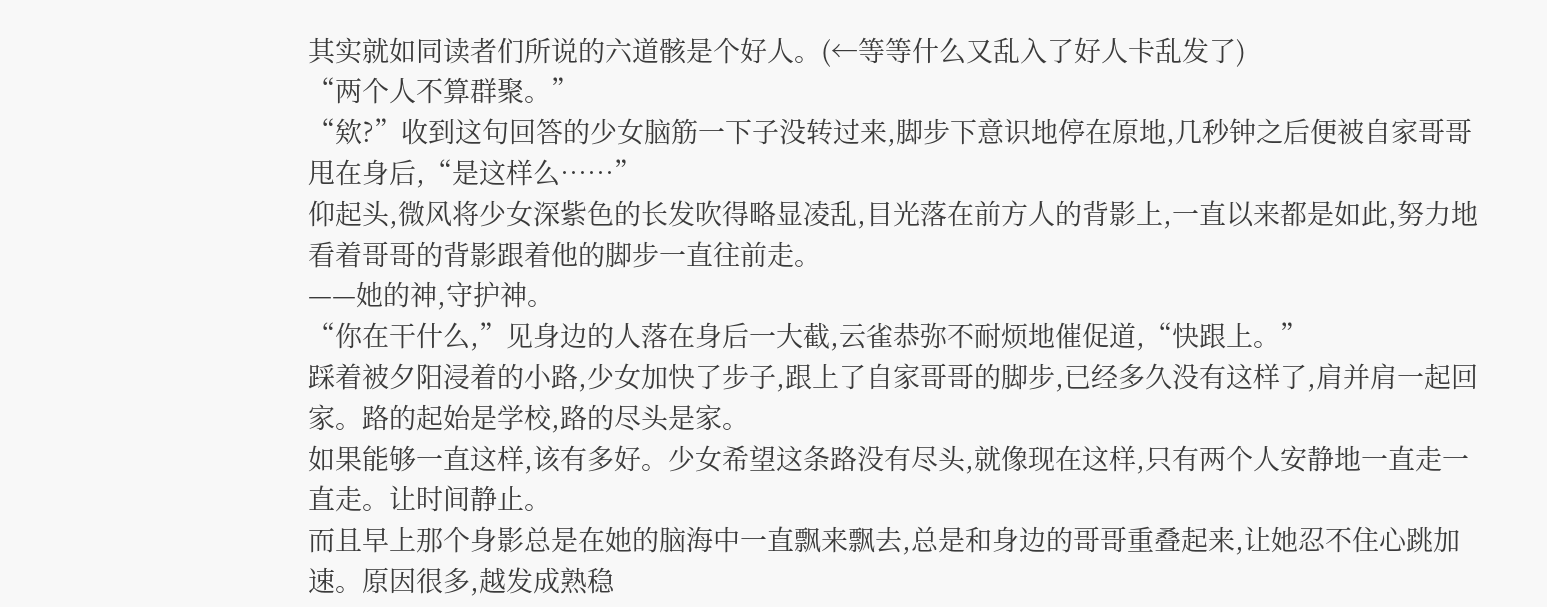其实就如同读者们所说的六道骸是个好人。(←等等什么又乱入了好人卡乱发了)
“两个人不算群聚。”
“欸?”收到这句回答的少女脑筋一下子没转过来,脚步下意识地停在原地,几秒钟之后便被自家哥哥甩在身后,“是这样么……”
仰起头,微风将少女深紫色的长发吹得略显凌乱,目光落在前方人的背影上,一直以来都是如此,努力地看着哥哥的背影跟着他的脚步一直往前走。
——她的神,守护神。
“你在干什么,”见身边的人落在身后一大截,云雀恭弥不耐烦地催促道,“快跟上。”
踩着被夕阳浸着的小路,少女加快了步子,跟上了自家哥哥的脚步,已经多久没有这样了,肩并肩一起回家。路的起始是学校,路的尽头是家。
如果能够一直这样,该有多好。少女希望这条路没有尽头,就像现在这样,只有两个人安静地一直走一直走。让时间静止。
而且早上那个身影总是在她的脑海中一直飘来飘去,总是和身边的哥哥重叠起来,让她忍不住心跳加速。原因很多,越发成熟稳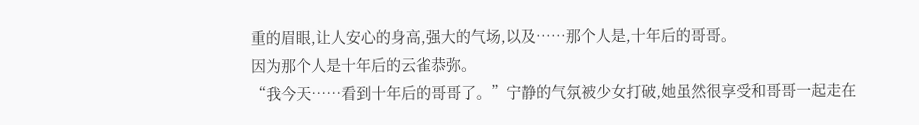重的眉眼,让人安心的身高,强大的气场,以及……那个人是,十年后的哥哥。
因为那个人是十年后的云雀恭弥。
“我今天……看到十年后的哥哥了。”宁静的气氛被少女打破,她虽然很享受和哥哥一起走在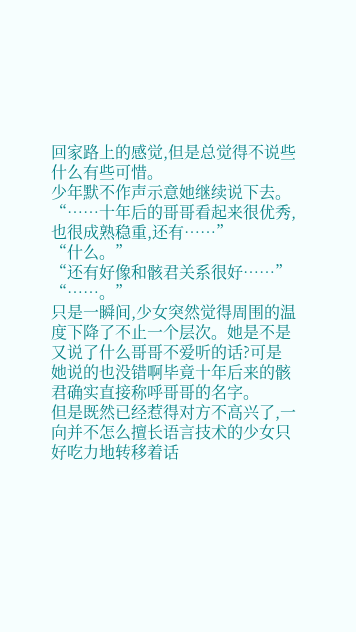回家路上的感觉,但是总觉得不说些什么有些可惜。
少年默不作声示意她继续说下去。
“……十年后的哥哥看起来很优秀,也很成熟稳重,还有……”
“什么。”
“还有好像和骸君关系很好……”
“……。”
只是一瞬间,少女突然觉得周围的温度下降了不止一个层次。她是不是又说了什么哥哥不爱听的话?可是她说的也没错啊毕竟十年后来的骸君确实直接称呼哥哥的名字。
但是既然已经惹得对方不高兴了,一向并不怎么擅长语言技术的少女只好吃力地转移着话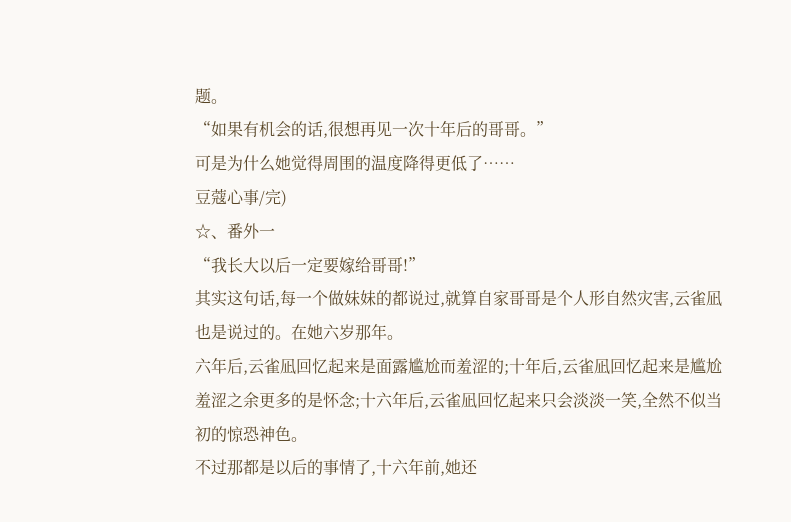题。
“如果有机会的话,很想再见一次十年后的哥哥。”
可是为什么她觉得周围的温度降得更低了……
豆蔻心事/完)
☆、番外一
“我长大以后一定要嫁给哥哥!”
其实这句话,每一个做妹妹的都说过,就算自家哥哥是个人形自然灾害,云雀凪也是说过的。在她六岁那年。
六年后,云雀凪回忆起来是面露尴尬而羞涩的;十年后,云雀凪回忆起来是尴尬羞涩之余更多的是怀念;十六年后,云雀凪回忆起来只会淡淡一笑,全然不似当初的惊恐神色。
不过那都是以后的事情了,十六年前,她还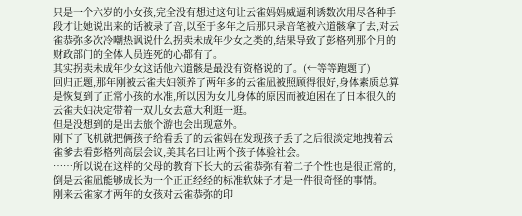只是一个六岁的小女孩,完全没有想过这句让云雀妈妈威逼利诱数次用尽各种手段才让她说出来的话被录了音,以至于多年之后那只录音笔被六道骸拿了去,对云雀恭弥多次冷嘲热讽说什么拐卖未成年少女之类的,结果导致了彭格列那个月的财政部门的全体人员连死的心都有了。
其实拐卖未成年少女这话他六道骸是最没有资格说的了。(←等等跑题了)
回归正题,那年刚被云雀夫妇领养了两年多的云雀凪被照顾得很好,身体素质总算是恢复到了正常小孩的水准,所以因为女儿身体的原因而被迫困在了日本很久的云雀夫妇决定带着一双儿女去意大利逛一逛。
但是没想到的是出去旅个游也会出现意外。
刚下了飞机就把俩孩子给看丢了的云雀妈在发现孩子丢了之后很淡定地拽着云雀爹去看彭格列高层会议,美其名曰让两个孩子体验社会。
……所以说在这样的父母的教育下长大的云雀恭弥有着二子个性也是很正常的,倒是云雀凪能够成长为一个正正经经的标准软妹子才是一件很奇怪的事情。
刚来云雀家才两年的女孩对云雀恭弥的印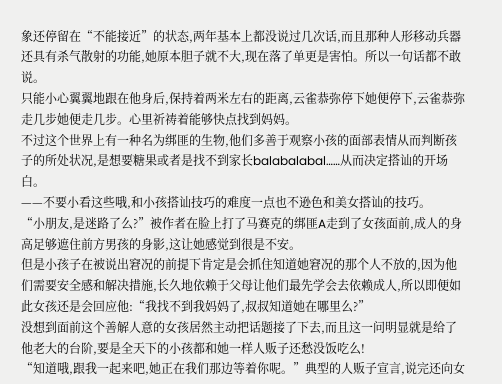象还停留在“不能接近”的状态,两年基本上都没说过几次话,而且那种人形移动兵器还具有杀气散射的功能,她原本胆子就不大,现在落了单更是害怕。所以一句话都不敢说。
只能小心翼翼地跟在他身后,保持着两米左右的距离,云雀恭弥停下她便停下,云雀恭弥走几步她便走几步。心里祈祷着能够快点找到妈妈。
不过这个世界上有一种名为绑匪的生物,他们多善于观察小孩的面部表情从而判断孩子的所处状况,是想要糖果或者是找不到家长balabalabal……从而决定搭讪的开场白。
——不要小看这些哦,和小孩搭讪技巧的难度一点也不逊色和美女搭讪的技巧。
“小朋友,是迷路了么?”被作者在脸上打了马赛克的绑匪A走到了女孩面前,成人的身高足够遮住前方男孩的身影,这让她感觉到很是不安。
但是小孩子在被说出窘况的前提下肯定是会抓住知道她窘况的那个人不放的,因为他们需要安全感和解决措施,长久地依赖于父母让他们最先学会去依赖成人,所以即便如此女孩还是会回应他:“我找不到我妈妈了,叔叔知道她在哪里么?”
没想到面前这个善解人意的女孩居然主动把话题接了下去,而且这一问明显就是给了他老大的台阶,要是全天下的小孩都和她一样人贩子还愁没饭吃么!
“知道哦,跟我一起来吧,她正在我们那边等着你呢。”典型的人贩子宣言,说完还向女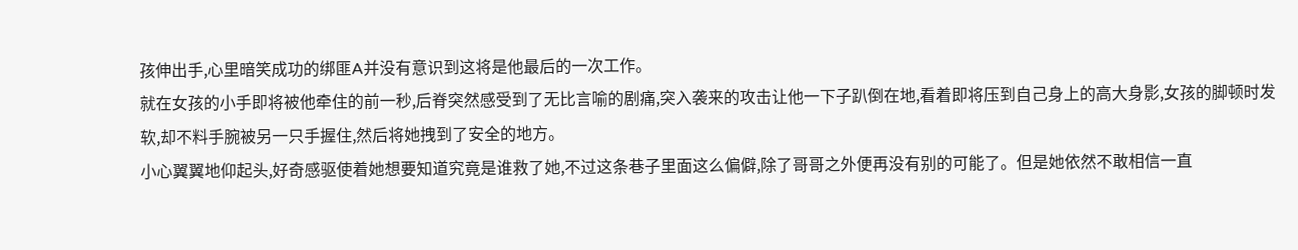孩伸出手,心里暗笑成功的绑匪A并没有意识到这将是他最后的一次工作。
就在女孩的小手即将被他牵住的前一秒,后脊突然感受到了无比言喻的剧痛,突入袭来的攻击让他一下子趴倒在地,看着即将压到自己身上的高大身影,女孩的脚顿时发软,却不料手腕被另一只手握住,然后将她拽到了安全的地方。
小心翼翼地仰起头,好奇感驱使着她想要知道究竟是谁救了她,不过这条巷子里面这么偏僻,除了哥哥之外便再没有别的可能了。但是她依然不敢相信一直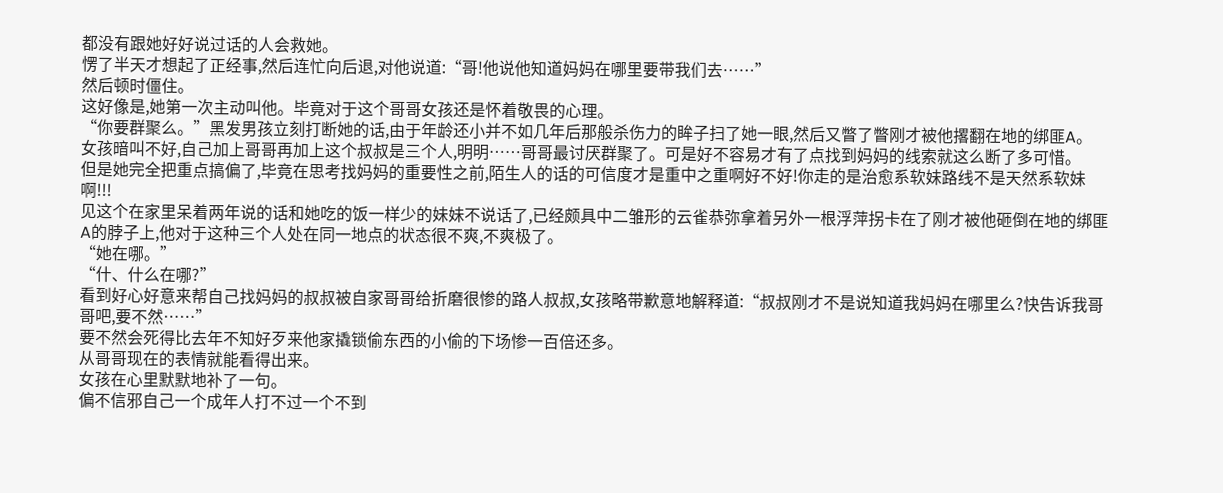都没有跟她好好说过话的人会救她。
愣了半天才想起了正经事,然后连忙向后退,对他说道:“哥!他说他知道妈妈在哪里要带我们去……”
然后顿时僵住。
这好像是,她第一次主动叫他。毕竟对于这个哥哥女孩还是怀着敬畏的心理。
“你要群聚么。”黑发男孩立刻打断她的话,由于年龄还小并不如几年后那般杀伤力的眸子扫了她一眼,然后又瞥了瞥刚才被他撂翻在地的绑匪A。
女孩暗叫不好,自己加上哥哥再加上这个叔叔是三个人,明明……哥哥最讨厌群聚了。可是好不容易才有了点找到妈妈的线索就这么断了多可惜。
但是她完全把重点搞偏了,毕竟在思考找妈妈的重要性之前,陌生人的话的可信度才是重中之重啊好不好!你走的是治愈系软妹路线不是天然系软妹啊!!!
见这个在家里呆着两年说的话和她吃的饭一样少的妹妹不说话了,已经颇具中二雏形的云雀恭弥拿着另外一根浮萍拐卡在了刚才被他砸倒在地的绑匪A的脖子上,他对于这种三个人处在同一地点的状态很不爽,不爽极了。
“她在哪。”
“什、什么在哪?”
看到好心好意来帮自己找妈妈的叔叔被自家哥哥给折磨很惨的路人叔叔,女孩略带歉意地解释道:“叔叔刚才不是说知道我妈妈在哪里么?快告诉我哥哥吧,要不然……”
要不然会死得比去年不知好歹来他家撬锁偷东西的小偷的下场惨一百倍还多。
从哥哥现在的表情就能看得出来。
女孩在心里默默地补了一句。
偏不信邪自己一个成年人打不过一个不到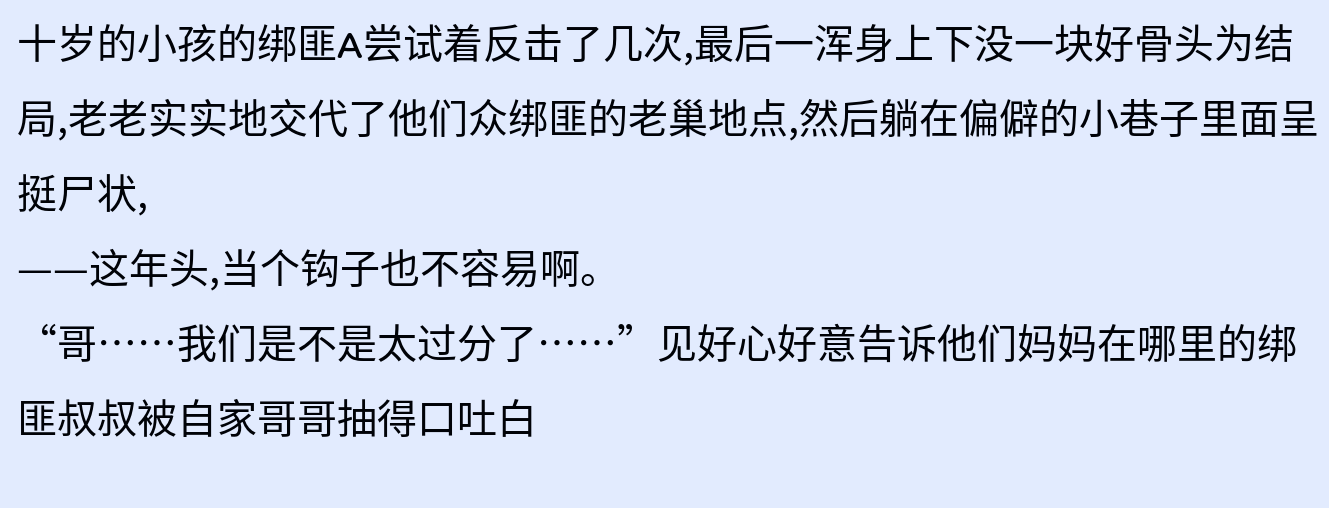十岁的小孩的绑匪A尝试着反击了几次,最后一浑身上下没一块好骨头为结局,老老实实地交代了他们众绑匪的老巢地点,然后躺在偏僻的小巷子里面呈挺尸状,
——这年头,当个钩子也不容易啊。
“哥……我们是不是太过分了……”见好心好意告诉他们妈妈在哪里的绑匪叔叔被自家哥哥抽得口吐白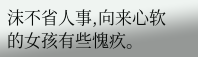沫不省人事,向来心软的女孩有些愧疚。